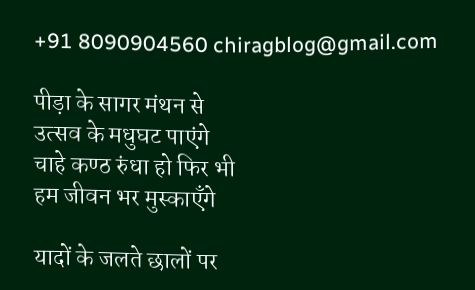+91 8090904560 chiragblog@gmail.com

पीड़ा के सागर मंथन से
उत्सव के मधुघट पाएंगे
चाहे कण्ठ रुंधा हो फिर भी
हम जीवन भर मुस्काएँगे

यादों के जलते छालों पर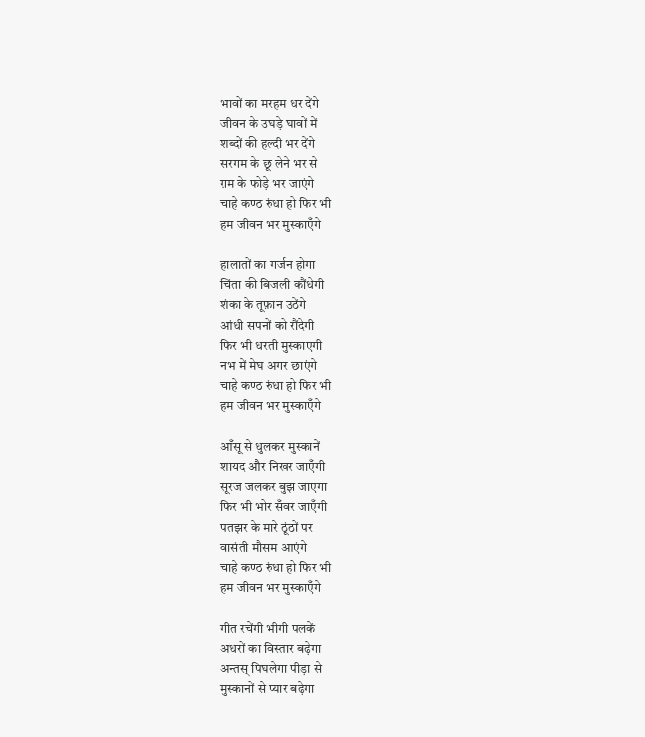भावों का मरहम धर देंगे
जीवन के उघड़े घावों में
शब्दों की हल्दी भर देंगे
सरगम के छू लेने भर से
ग़म के फोड़े भर जाएंगे
चाहे कण्ठ रुंधा हो फिर भी
हम जीवन भर मुस्काएँगे

हालातों का गर्जन होगा
चिंता की बिजली कौंधेगी
शंका के तूफ़ान उठेंगे
आंधी सपनों को रौंदेगी
फिर भी धरती मुस्काएगी
नभ में मेघ अगर छाएंगे
चाहे कण्ठ रुंधा हो फिर भी
हम जीवन भर मुस्काएँगे

आँसू से धुलकर मुस्कानें
शायद और निखर जाएँगी
सूरज जलकर बुझ जाएगा
फिर भी भोर सँवर जाएँगी
पतझर के मारे ठूंठों पर
वासंती मौसम आएंगे
चाहे कण्ठ रुंधा हो फिर भी
हम जीवन भर मुस्काएँगे

गीत रचेंगी भीगी पलकें
अधरों का विस्तार बढ़ेगा
अन्तस् पिघलेगा पीड़ा से
मुस्कानों से प्यार बढ़ेगा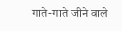गाते-गाते जीने वाले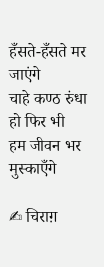हँसते-हँसते मर जाएंगे
चाहे कण्ठ रुंधा हो फिर भी
हम जीवन भर मुस्काएँगे

✍ चिराग़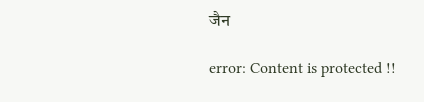जैन

error: Content is protected !!